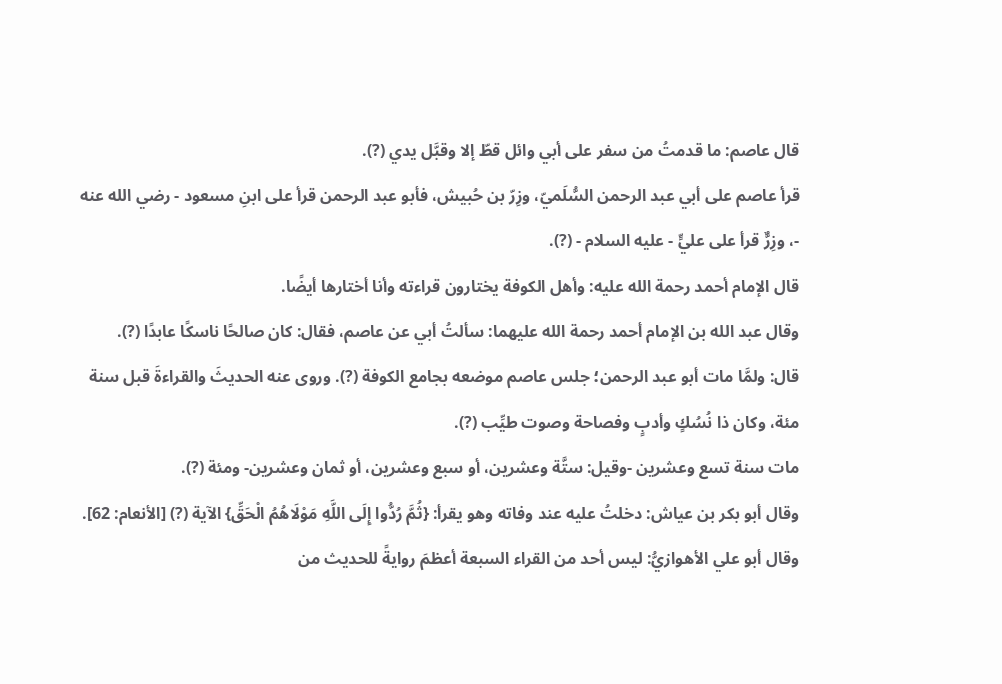قال عاصم: ما قدمتُ من سفر على أبي وائل قطّ إلا وقبَّل يدي (?).
قرأ عاصم على أبي عبد الرحمن السُّلَميّ، وزِرّ بن حُبيش، فأبو عبد الرحمن قرأ على ابنِ مسعود - رضي الله عنه -، وزِرٌّ قرأ على عليٍّ - عليه السلام - (?).
قال الإمام أحمد رحمة الله عليه: وأهل الكوفة يختارون قراءته وأنا أختارها أيضًا.
وقال عبد الله بن الإمام أحمد رحمة الله عليهما: سألتُ أبي عن عاصم، فقال: كان صالحًا ناسكًا عابدًا (?).
قال: ولمَّا مات أبو عبد الرحمن؛ جلس عاصم موضعه بجامع الكوفة (?). وروى عنه الحديثَ والقراءةَ قبل سنة مئة، وكان ذا نُسُكٍ وأدبٍ وفصاحة وصوت طيِّب (?).
مات سنة تسع وعشرين -وقيل: ستَّة وعشرين، أو سبع وعشرين، أو ثمان وعشرين- ومئة (?).
وقال أبو بكر بن عياش: دخلتُ عليه عند وفاته وهو يقرأ: {ثُمَّ رُدُّوا إِلَى اللَّهِ مَوْلَاهُمُ الْحَقِّ} الآية (?) [الأنعام: 62].
وقال أبو علي الأهوازيُّ: ليس أحد من القراء السبعة أعظمَ روايةً للحديث من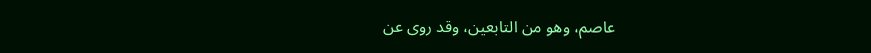عاصم، وهو من التابعين، وقد روى عن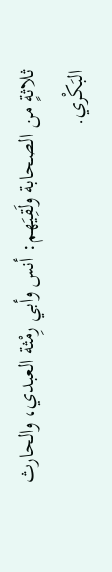ثلاثةٍ من الصحابة ولَقِيَهم: أنس وأبي رِمْثة العبدي، والحارث البَكْري.